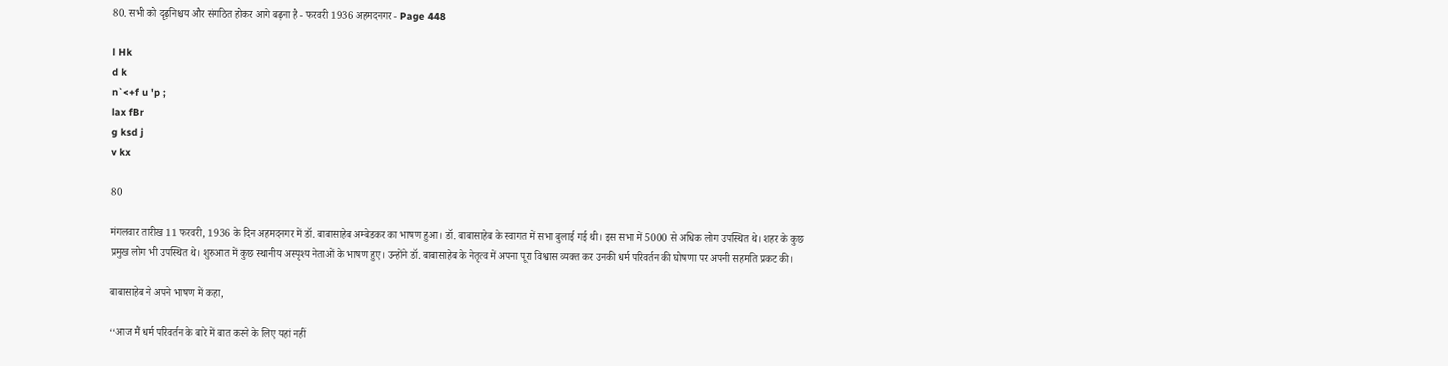80. सभी को दृढ़निश्चय और संगठित होकर आगे बढ़ना है - फरवरी 1936 अहमदनगर - Page 448

l Hk
d k
n`<+f u 'p ;
lax fBr
g ksd j
v kx

80

मंगलवार तारीख 11 फरवरी, 1936 के दिन अहमदनगर में डॉ. बाबासाहेब अम्बेडकर का भाषण हुआ। डॉ. बाबासाहेब के स्वागत में सभा बुलाई गई थी। इस सभा में 5000 से अधिक लोग उपस्थित थे। शहर के कुछ प्रमुख लोग भी उपस्थित थे। शुरुआत में कुछ स्थानीय अस्पृश्य नेताओं के भाषण हुए। उन्होंने डॉ. बाबासाहेब के नेतृत्व में अपना पूरा विश्वास व्यक्त कर उनकी धर्म परिवर्तन की घोषणा पर अपनी सहमति प्रकट की।

बाबासाहेब ने अपने भाषण में कहा,

‘‘आज मैं धर्म परिवर्तन के बारे में बात करने के लिए यहां नहीं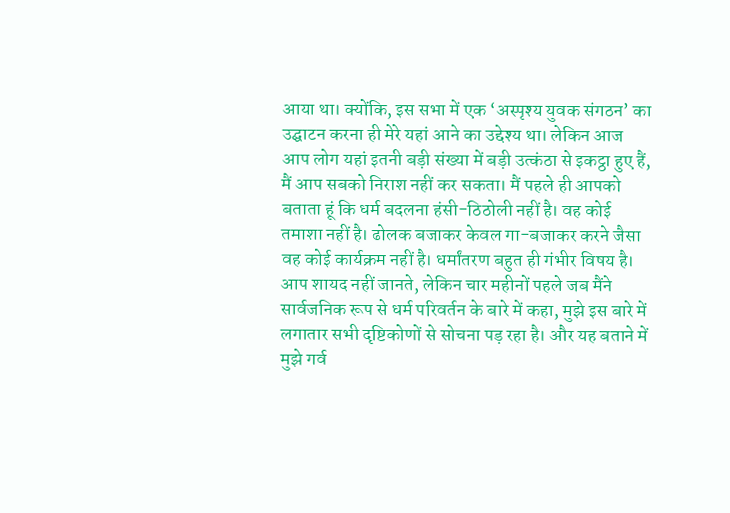आया था। क्योंकि, इस सभा में एक ‘अस्पृश्य युवक संगठन’ का उद्घाटन करना ही मेरे यहां आने का उद्देश्य था। लेकिन आज आप लोग यहां इतनी बड़ी संख्या में बड़ी उत्कंठा से इकट्ठा हुए हैं, मैं आप सबको निराश नहीं कर सकता। मैं पहले ही आपको बताता हूं कि धर्म बदलना हंसी-ठिठोली नहीं है। वह कोई तमाशा नहीं है। ढोलक बजाकर केवल गा-बजाकर करने जैसा वह कोई कार्यक्रम नहीं है। धर्मांतरण बहुत ही गंभीर विषय है। आप शायद नहीं जानते, लेकिन चार महीनों पहले जब मैंने सार्वजनिक रूप से धर्म परिवर्तन के बारे में कहा, मुझे इस बारे में लगातार सभी दृष्टिकोणों से सोचना पड़ रहा है। और यह बताने में मुझे गर्व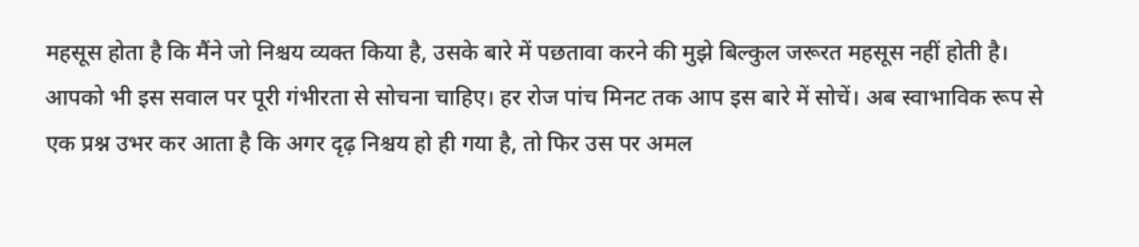महसूस होता है कि मैंने जो निश्चय व्यक्त किया है, उसके बारे में पछतावा करने की मुझे बिल्कुल जरूरत महसूस नहीं होती है। आपको भी इस सवाल पर पूरी गंभीरता से सोचना चाहिए। हर रोज पांच मिनट तक आप इस बारे में सोचें। अब स्वाभाविक रूप से एक प्रश्न उभर कर आता है कि अगर दृढ़ निश्चय हो ही गया है, तो फिर उस पर अमल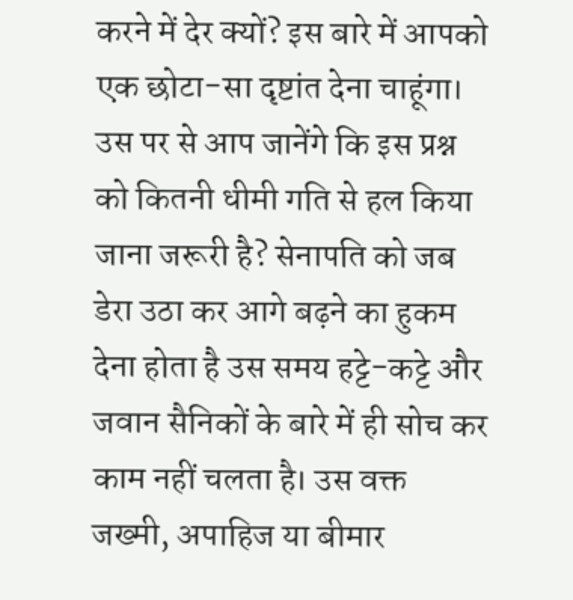करने में देर क्यों? इस बारे में आपको एक छोटा-सा दृष्टांत देना चाहूंगा। उस पर से आप जानेंगे कि इस प्रश्न को कितनी धीमी गति से हल किया जाना जरूरी है? सेनापति को जब डेरा उठा कर आगे बढ़ने का हुकम देना होता है उस समय हट्टे-कट्टे और जवान सैनिकों के बारे में ही सोच कर काम नहीं चलता है। उस वक्त जख्मी, अपाहिज या बीमार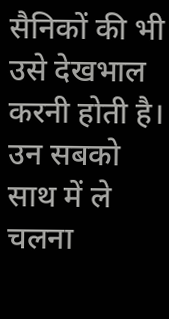सैनिकों की भी उसे देखभाल करनी होती है। उन सबको साथ में ले चलना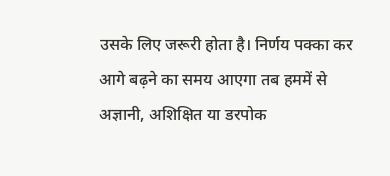उसके लिए जरूरी होता है। निर्णय पक्का कर आगे बढ़ने का समय आएगा तब हममें से अज्ञानी, अशिक्षित या डरपोक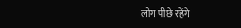लोग पीछे रहेंगे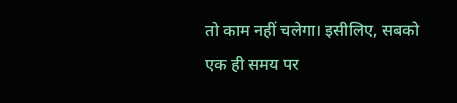तो काम नहीं चलेगा। इसीलिए, सबको एक ही समय पर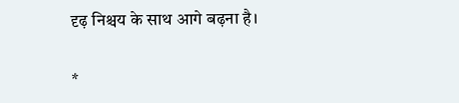दृढ़ निश्चय के साथ आगे बढ़ना है।

*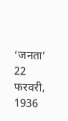‘जनता’ 22 फरवरी, 1936